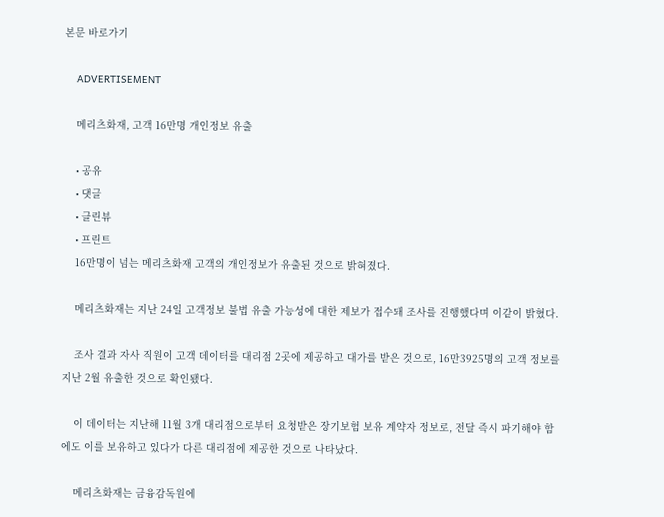본문 바로가기

    ADVERTISEMENT

    메리츠화재, 고객 16만명 개인정보 유출

    • 공유
    • 댓글
    • 클린뷰
    • 프린트
    16만명이 넘는 메리츠화재 고객의 개인정보가 유출된 것으로 밝혀졌다.

    메리츠화재는 지난 24일 고객정보 불법 유출 가능성에 대한 제보가 접수돼 조사를 진행했다며 이같이 밝혔다.

    조사 결과 자사 직원이 고객 데이터를 대리점 2곳에 제공하고 대가를 받은 것으로, 16만3925명의 고객 정보를 지난 2월 유출한 것으로 확인됐다.

    이 데이터는 지난해 11월 3개 대리점으로부터 요청받은 장기보험 보유 계약자 정보로, 전달 즉시 파기해야 함에도 이를 보유하고 있다가 다른 대리점에 제공한 것으로 나타났다.

    메리츠화재는 금융감독원에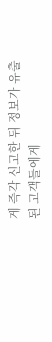게 즉각 신고한 뒤 정보가 유출된 고객들에게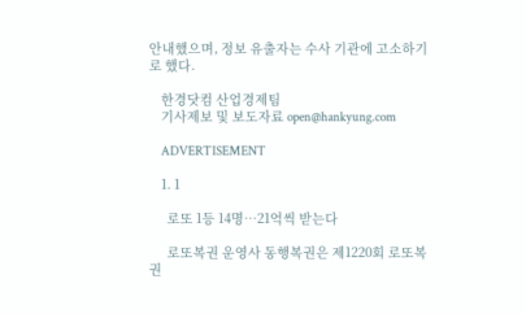안내했으며, 정보 유출자는 수사 기관에 고소하기로 했다.

    한경닷컴 산업경제팀
    기사제보 및 보도자료 open@hankyung.com

    ADVERTISEMENT

    1. 1

      로또 1등 14명…21억씩 받는다

      로또복권 운영사 동행복권은 제1220회 로또복권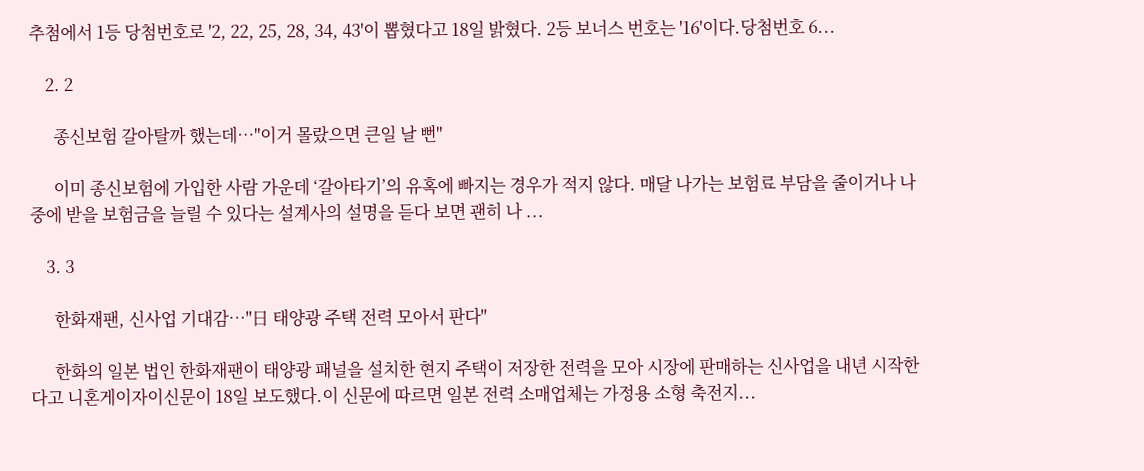추첨에서 1등 당첨번호로 '2, 22, 25, 28, 34, 43'이 뽑혔다고 18일 밝혔다. 2등 보너스 번호는 '16'이다.당첨번호 6...

    2. 2

      종신보험 갈아탈까 했는데…"이거 몰랐으면 큰일 날 뻔"

      이미 종신보험에 가입한 사람 가운데 ‘갈아타기’의 유혹에 빠지는 경우가 적지 않다. 매달 나가는 보험료 부담을 줄이거나 나중에 받을 보험금을 늘릴 수 있다는 설계사의 설명을 듣다 보면 괜히 나 ...

    3. 3

      한화재팬, 신사업 기대감…"日 태양광 주택 전력 모아서 판다"

      한화의 일본 법인 한화재팬이 태양광 패널을 설치한 현지 주택이 저장한 전력을 모아 시장에 판매하는 신사업을 내년 시작한다고 니혼게이자이신문이 18일 보도했다.이 신문에 따르면 일본 전력 소매업체는 가정용 소형 축전지...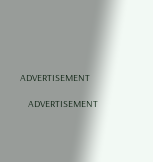ADVERTISEMENT

    ADVERTISEMENT